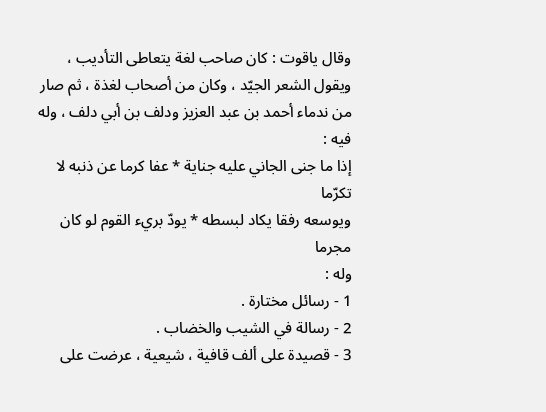وقال ياقوت : كان صاحب لغة يتعاطى التأديب ، ويقول الشعر الجيّد ، وكان من أصحاب لغذة ، ثم صار من ندماء أحمد بن عبد العزيز ودلف بن أبي دلف ، وله فيه :
إذا ما جنى الجاني عليه جناية * عفا كرما عن ذنبه لا تكرّما
ويوسعه رفقا يكاد لبسطه * يودّ بريء القوم لو كان مجرما
وله :
1 - رسائل مختارة .
2 - رسالة في الشيب والخضاب .
3 - قصيدة على ألف قافية ، شيعية ، عرضت على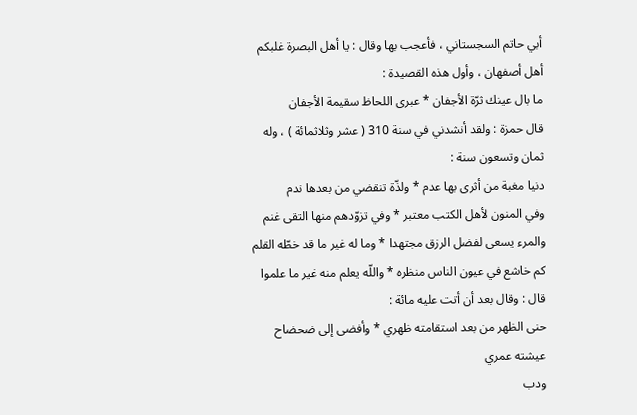أبي حاتم السجستاني ، فأعجب بها وقال : يا أهل البصرة غلبكم أهل أصفهان ، وأول هذه القصيدة :
ما بال عينك ثرّة الأجفان * عبرى اللحاظ سقيمة الأجفان
قال حمزة : ولقد أنشدني في سنة 310 ( عشر وثلاثمائة ) ، وله ثمان وتسعون سنة :
دنيا مغبة من أثرى بها عدم * ولذّة تنقضي من بعدها ندم
وفي المنون لأهل الكتب معتبر * وفي تزوّدهم منها التقى غنم
والمرء يسعى لفضل الرزق مجتهدا * وما له غير ما قد خطّه القلم
كم خاشع في عيون الناس منظره * واللّه يعلم منه غير ما علموا
قال : وقال بعد أن أتت عليه مائة :
حنى الظهر من بعد استقامته ظهري * وأفضى إلى ضحضاح عيشته عمري
ودب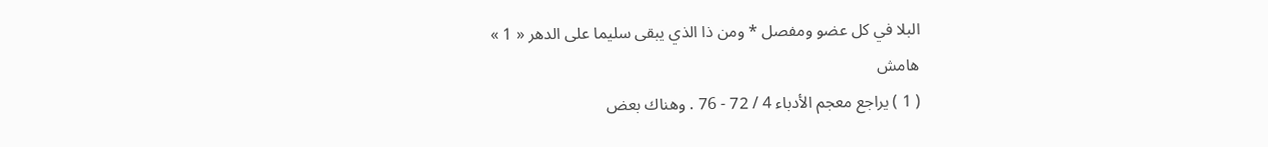البلا في كل عضو ومفصل * ومن ذا الذي يبقى سليما على الدهر « 1 »
هامش
( 1 ) يراجع معجم الأدباء 4 / 72 - 76 . وهناك بعض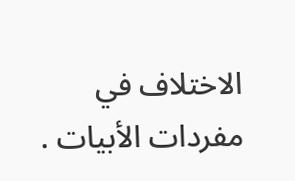الاختلاف في مفردات الأبيات .